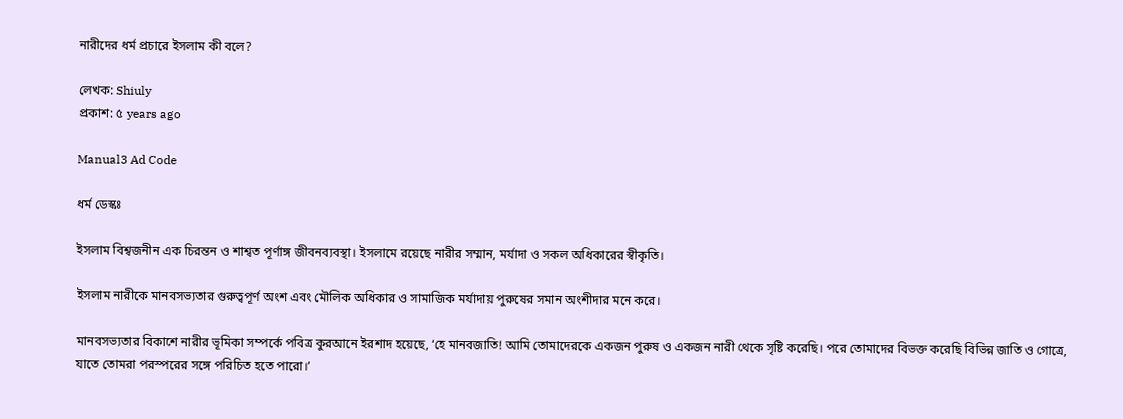নারীদের ধর্ম প্রচারে ইসলাম কী বলে?

লেখক: Shiuly
প্রকাশ: ৫ years ago

Manual3 Ad Code

ধর্ম ডেস্কঃ

ইসলাম বিশ্বজনীন এক ‍চিরন্তন ও শাশ্বত পূর্ণাঙ্গ জীবনব্যবস্থা। ইসলামে রয়েছে নারীর সম্মান, মর্যাদা ও সকল অধিকারের স্বীকৃতি।

ইসলাম নারীকে মানবসভ্যতার গুরুত্বপূর্ণ অংশ এবং মৌলিক অধিকার ও সামাজিক মর্যাদায় পুরুষের সমান অংশীদার মনে করে।

মানবসভ্যতার বিকাশে নারীর ভূমিকা সম্পর্কে পবিত্র কুরআনে ইরশাদ হয়েছে, ‘হে মানবজাতি! আমি তোমাদেরকে একজন পুরুষ ও একজন নারী থেকে সৃষ্টি করেছি। পরে তোমাদের বিভক্ত করেছি বিভিন্ন জাতি ও গোত্রে, যাতে তোমরা পরস্পরের সঙ্গে পরিচিত হতে পারো।’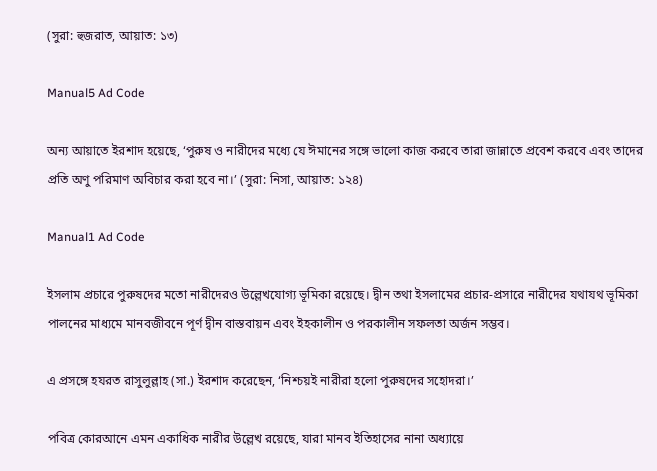(সুরা: হুজরাত, আয়াত: ১৩)

Manual5 Ad Code

অন্য আয়াতে ইরশাদ হয়েছে, ‘পুরুষ ও নারীদের মধ্যে যে ঈমানের সঙ্গে ভালো কাজ করবে তারা জান্নাতে প্রবেশ করবে এবং তাদের প্রতি অণু পরিমাণ অবিচার করা হবে না।’ (সুরা: নিসা, আয়াত: ১২৪)

Manual1 Ad Code

ইসলাম প্রচারে পুরুষদের মতো নারীদেরও উল্লেখযোগ্য ভূমিকা রয়েছে। দ্বীন তথা ইসলামের প্রচার-প্রসারে নারীদের যথাযথ ভূমিকা পালনের মাধ্যমে মানবজীবনে পূর্ণ দ্বীন বাস্তবায়ন এবং ইহকালীন ও পরকালীন সফলতা অর্জন সম্ভব।

এ প্রসঙ্গে হযরত রাসুলুল্লাহ (সা.) ইরশাদ করেছেন, ‘নিশ্চয়ই নারীরা হলো পুরুষদের সহোদরা।’

পবিত্র কোরআনে এমন একাধিক নারীর উল্লেখ রয়েছে, যারা মানব ইতিহাসের নানা অধ্যায়ে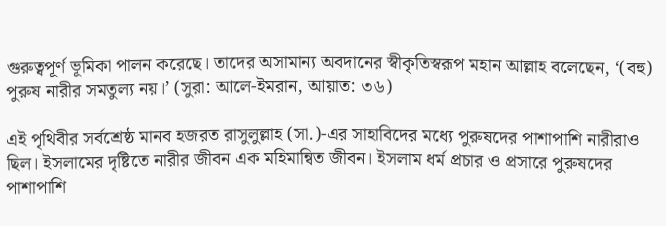গুরুত্বপূর্ণ ভূমিকা পালন করেছে। তাদের অসামান্য অবদানের স্বীকৃতিস্বরূপ মহান আল্লাহ বলেছেন, ‘(বহু) পুরুষ নারীর সমতুল্য নয়।’ (সুরা: আলে-ইমরান, আয়াত: ৩৬)

এই পৃথিবীর সর্বশ্রেষ্ঠ মানব হজরত রাসুলুল্লাহ (সা.)-এর সাহাবিদের মধ্যে পুরুষদের পাশাপাশি নারীরাও ছিল। ইসলামের দৃষ্টিতে নারীর জীবন এক মহিমান্বিত জীবন। ইসলাম ধর্ম প্রচার ও প্রসারে পুরুষদের পাশাপাশি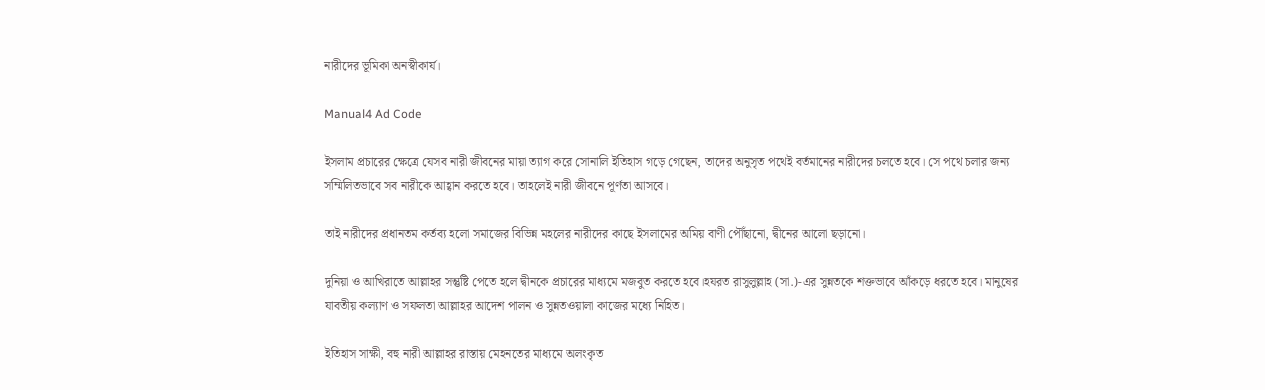নারীদের ভূমিকা অনস্বীকার্য।

Manual4 Ad Code

ইসলাম প্রচারের ক্ষেত্রে যেসব নারী জীবনের মায়া ত্যাগ করে সোনালি ইতিহাস গড়ে গেছেন, তাদের অনুসৃত পথেই বর্তমানের নারীদের চলতে হবে। সে পথে চলার জন্য সম্মিলিতভাবে সব নারীকে আহ্বান করতে হবে। তাহলেই নারী জীবনে পূর্ণতা আসবে।

তাই নারীদের প্রধানতম কর্তব্য হলো সমাজের বিভিন্ন মহলের নারীদের কাছে ইসলামের অমিয় বাণী পৌঁছানো, দ্বীনের আলো ছড়ানো।

দুনিয়া ও আখিরাতে আল্লাহর সন্তুষ্টি পেতে হলে দ্বীনকে প্রচারের মাধ্যমে মজবুত করতে হবে।হযরত রাসুলুল্লাহ (সা.)-এর সুন্নতকে শক্তভাবে আঁকড়ে ধরতে হবে। মানুষের যাবতীয় কল্যাণ ও সফলতা আল্লাহর আদেশ পালন ও সুন্নতওয়ালা কাজের মধ্যে নিহিত।

ইতিহাস সাক্ষী, বহু নারী আল্লাহর রাস্তায় মেহনতের মাধ্যমে অলংকৃত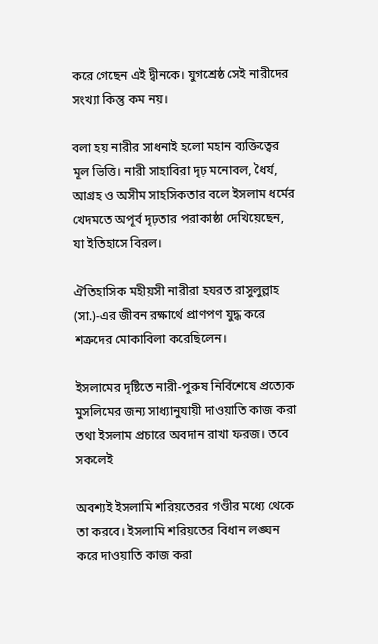করে গেছেন এই দ্বীনকে। যুগশ্রেষ্ঠ সেই নারীদের সংখ্যা কিন্তু কম নয়।

বলা হয় নারীর সাধনাই হলো মহান ব্যক্তিত্বের মূল ভিত্তি। নারী সাহাবিরা দৃঢ় মনোবল, ধৈর্য, আগ্রহ ও অসীম সাহসিকতার বলে ইসলাম ধর্মের খেদমতে অপূর্ব দৃঢ়তার পরাকাষ্ঠা দেখিয়েছেন, যা ইতিহাসে বিরল।

ঐতিহাসিক মহীয়সী নারীরা হযরত রাসুলুল্লাহ (সা.)-এর জীবন রক্ষার্থে প্রাণপণ যুদ্ধ করে শত্রুদের মোকাবিলা করেছিলেন।

ইসলামের দৃষ্টিতে নারী-পুরুষ নির্বিশেষে প্রত্যেক মুসলিমের জন্য সাধ্যানুযায়ী দাওয়াতি কাজ করা তথা ইসলাম প্রচারে অবদান রাখা ফরজ। তবে সকলেই

অবশ্যই ইসলামি শরিয়তেরর গণ্ডীর মধ্যে থেকে তা করবে। ইসলামি শরিয়তের বিধান লঙ্ঘন করে দাওয়াতি কাজ করা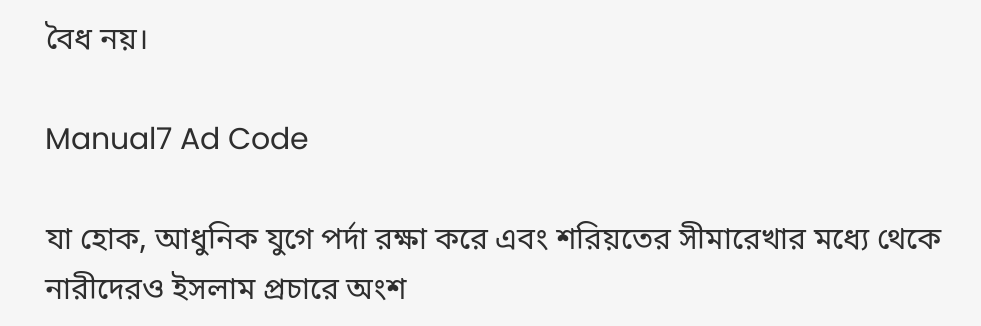বৈধ নয়।

Manual7 Ad Code

যা হোক, আধুনিক যুগে পর্দা রক্ষা করে এবং শরিয়তের সীমারেখার মধ্যে থেকে নারীদেরও ইসলাম প্রচারে অংশ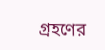গ্রহণের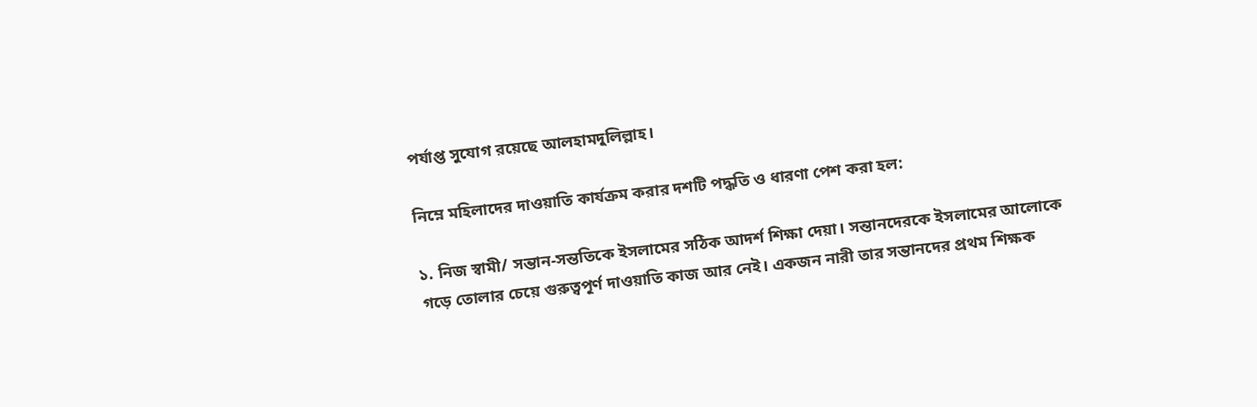পর্যাপ্ত সুযোগ রয়েছে আলহামদুলিল্লাহ।

নিম্নে মহিলাদের দাওয়াতি কার্যক্রম করার দশটি পদ্ধতি ও ধারণা পেশ করা হল:

১. নিজ স্বামী/ সন্তান-সন্ততিকে ইসলামের সঠিক আদর্শ শিক্ষা দেয়া। সন্তানদেরকে ইসলামের আলোকে গড়ে তোলার চেয়ে গুরুত্বপূর্ণ দাওয়াতি কাজ আর নেই। একজন নারী তার সন্তানদের প্রথম শিক্ষক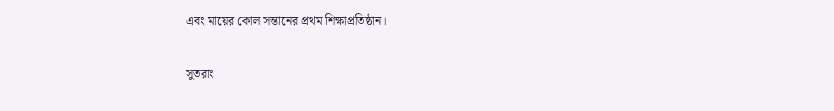এবং মায়ের কোল সন্তানের প্রথম শিক্ষাপ্রতিষ্ঠান।

সুতরাং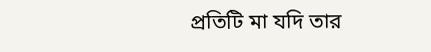প্রতিটি মা যদি তার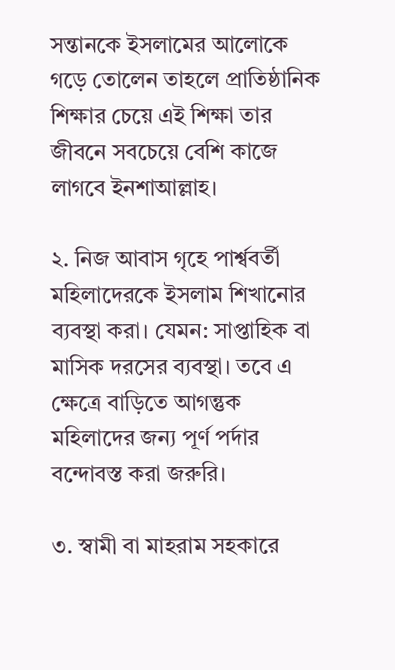সন্তানকে ইসলামের আলোকে গড়ে তোলেন তাহলে প্রাতিষ্ঠানিক শিক্ষার চেয়ে এই শিক্ষা তার জীবনে সবচেয়ে বেশি কাজে লাগবে ইনশাআল্লাহ।

২. নিজ আবাস গৃহে পার্শ্ববর্তী মহিলাদেরকে ইসলাম শিখানোর ব্যবস্থা করা। যেমন: সাপ্তাহিক বা মাসিক দরসের ব্যবস্থা। তবে এ ক্ষেত্রে বাড়িতে আগন্তুক মহিলাদের জন্য পূর্ণ পর্দার বন্দোবস্ত করা জরুরি।

৩. স্বামী বা মাহরাম সহকারে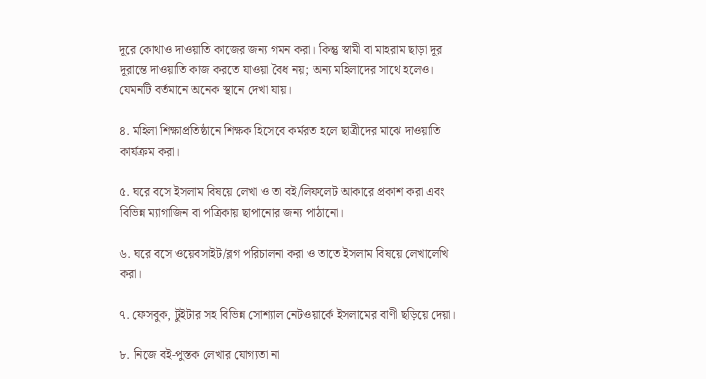দূরে কোথাও দাওয়াতি কাজের জন্য গমন করা। কিন্তু স্বামী বা মাহরাম ছাড়া দূর দূরান্তে দাওয়াতি কাজ করতে যাওয়া বৈধ নয়; অন্য মহিলাদের সাথে হলেও। যেমনটি বর্তমানে অনেক স্থানে দেখা যায়।

৪. মহিলা শিক্ষাপ্রতিষ্ঠানে শিক্ষক হিসেবে কর্মরত হলে ছাত্রীদের মাঝে দাওয়াতি কার্যক্রম করা।

৫. ঘরে বসে ইসলাম বিষয়ে লেখা ও তা বই/লিফলেট আকারে প্রকাশ করা এবং বিভিন্ন ম্যাগাজিন বা পত্রিকায় ছাপানোর জন্য পাঠানো।

৬. ঘরে বসে ওয়েবসাইট/ব্লগ পরিচালনা করা ও তাতে ইসলাম বিষয়ে লেখালেখি করা।

৭. ফেসবুক, টুইটার সহ বিভিন্ন সোশ্যাল নেটওয়ার্কে ইসলামের বাণী ছড়িয়ে দেয়া।

৮. নিজে বই-পুস্তক লেখার যোগ্যতা না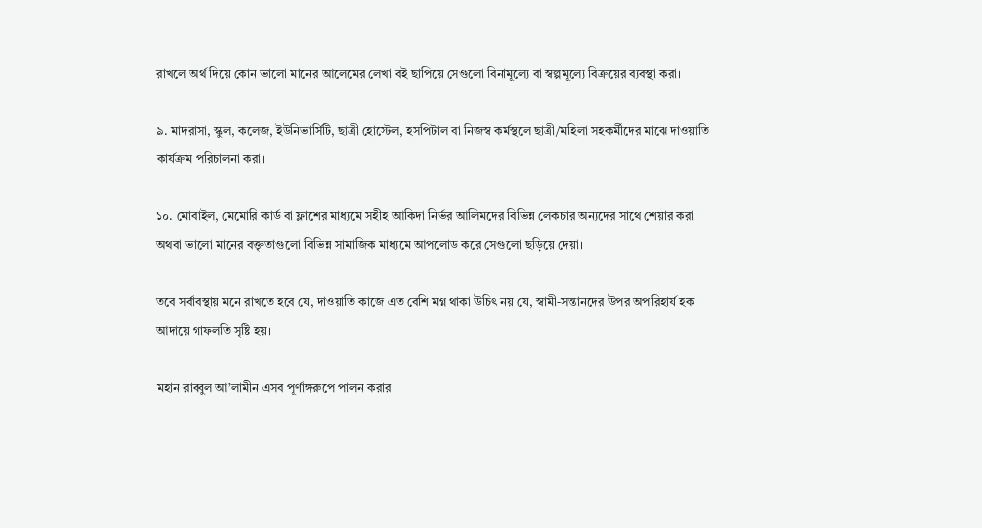রাখলে অর্থ দিয়ে কোন ভালো মানের আলেমের লেখা বই ছাপিয়ে সেগুলো বিনামূল্যে বা স্বল্পমূল্যে বিক্রয়ের ব্যবস্থা করা।

৯. মাদরাসা, স্কুল, কলেজ, ইউনিভার্সিটি, ছাত্রী হোস্টেল, হসপিটাল বা নিজস্ব কর্মস্থলে ছাত্রী/মহিলা সহকর্মীদের মাঝে দাওয়াতি কার্যক্রম পরিচালনা করা।

১০. মোবাইল, মেমোরি কার্ড বা ফ্লাশের মাধ্যমে সহীহ আকিদা নির্ভর আলিমদের বিভিন্ন লেকচার অন্যদের সাথে শেয়ার করা অথবা ভালো মানের বক্তৃতাগুলো বিভিন্ন সামাজিক মাধ্যমে আপলোড করে সেগুলো ছড়িয়ে দেয়া।

তবে সর্বাবস্থায় মনে রাখতে হবে যে, দাওয়াতি কাজে এত বেশি মগ্ন থাকা উচিৎ নয় যে, স্বামী-সন্তানদের উপর অপরিহার্য হক আদায়ে গাফলতি সৃষ্টি হয়।

মহান রাব্বুল আ’লামীন এসব পূর্ণাঙ্গরুপে পালন করার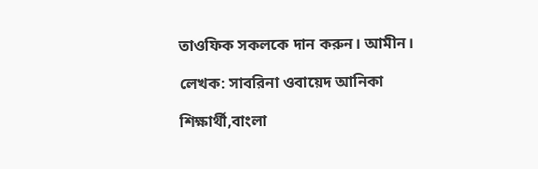তাওফিক সকলকে দান করুন। আমীন।

লেখক: সাবরিনা ওবায়েদ আনিকা

শিক্ষার্থী,বাংলা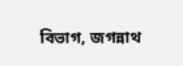বিভাগ, জগন্নাথ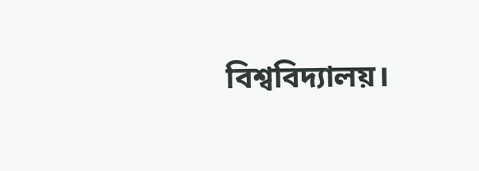বিশ্ববিদ্যালয়।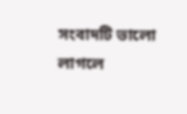সংবাদটি ভালো লাগলে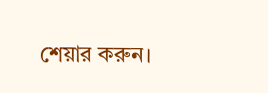শেয়ার করুন।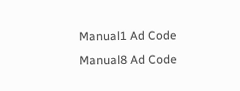Manual1 Ad Code
Manual8 Ad Code